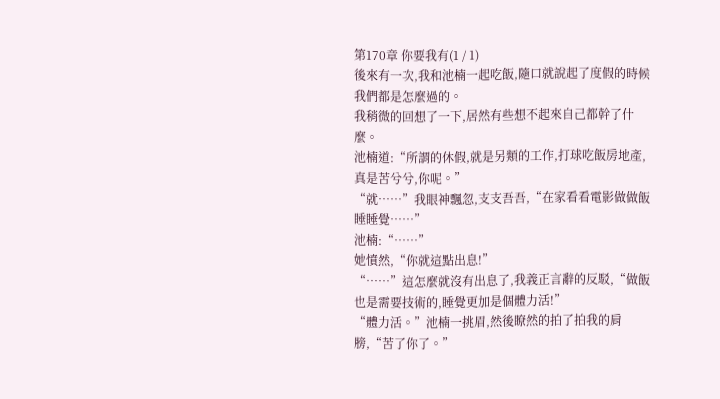第170章 你要我有(1 / 1)
後來有一次,我和池楠一起吃飯,隨口就說起了度假的時候我們都是怎麼過的。
我稍微的回想了一下,居然有些想不起來自己都幹了什麼。
池楠道:“所謂的休假,就是另類的工作,打球吃飯房地產,真是苦兮兮,你呢。”
“就……”我眼神飄忽,支支吾吾,“在家看看電影做做飯睡睡覺……”
池楠:“……”
她憤然,“你就這點出息!”
“……”這怎麼就沒有出息了,我義正言辭的反駁,“做飯也是需要技術的,睡覺更加是個體力活!”
“體力活。”池楠一挑眉,然後瞭然的拍了拍我的肩膀,“苦了你了。”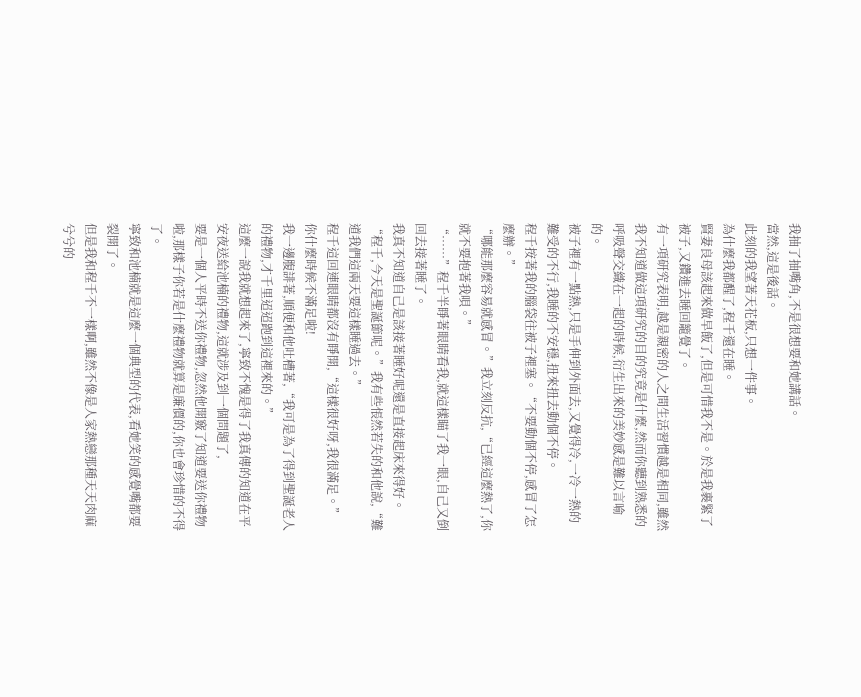我抽了抽嘴角,不是很想要和她講話。
當然,這是後話。
此刻的我望著天花板,只想一件事。
為什麼我都醒了,程千還在睡。
賢妻良母該起來做早飯了,但是可惜我不是。於是我裹緊了被子,又鑽進去睡回籠覺了。
有一項研究表明,越是親密的人之間生活習慣越是相同,雖然我不知道做這項研究的目的究竟是什麼,然而你聽到熟悉的呼吸聲交織在一起的時候,衍生出來的美妙感是難以言喻的。
被子裡有一點熱,只是手伸到外面去,又覺得冷,一冷一熱的難受的不行,我睡的不安穩,扭來扭去動個不停。
程千按著我的腦袋往被子裡塞。“不要動個不停,感冒了怎麼辦。”
“哪能那麼容易就感冒。”我立刻反抗,“已經這麼熱了,你就不要抱著我唄。”
“……”程千半睜著眼睛看我,就這樣瞄了我一眼,自己又倒回去接著睡了。
我真不知道自己是該接著睡好呢還是直接起床來得好。
“程千,今天是聖誕節呢。”我有些悵然若失的和他說,“難道我們這兩天要這樣睡過去。”
程千這回連眼睛都沒有睜開,“這樣很好呀,我很滿足。”
你什麼時候不滿足啦!
我一邊腹誹著,順便和他吐槽著,“我可是為了得到聖誕老人的禮物,才千里迢迢跑到這裡來的。”
這麼一說我就想起來了,寧致不愧是得了我真傳的知道在平安夜送給池楠的禮物,這就涉及到一個問題了,
要是一個人平時不送你禮物,忽然他開竅了知道要送你禮物啦,那樣子你若是什麼禮物就算是廉價的,你也會珍惜的不得了。
寧致和池楠就是這麼一個典型的代表,看她笑的感覺嘴都要裂開了。
但是我和程千不一樣啊,雖然不像是人家熱戀那種天天肉麻兮兮的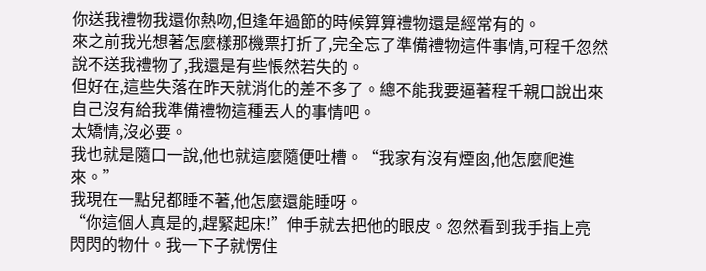你送我禮物我還你熱吻,但逢年過節的時候算算禮物還是經常有的。
來之前我光想著怎麼樣那機票打折了,完全忘了準備禮物這件事情,可程千忽然說不送我禮物了,我還是有些悵然若失的。
但好在,這些失落在昨天就消化的差不多了。總不能我要逼著程千親口說出來自己沒有給我準備禮物這種丟人的事情吧。
太矯情,沒必要。
我也就是隨口一說,他也就這麼隨便吐槽。“我家有沒有煙囪,他怎麼爬進來。”
我現在一點兒都睡不著,他怎麼還能睡呀。
“你這個人真是的,趕緊起床!”伸手就去把他的眼皮。忽然看到我手指上亮閃閃的物什。我一下子就愣住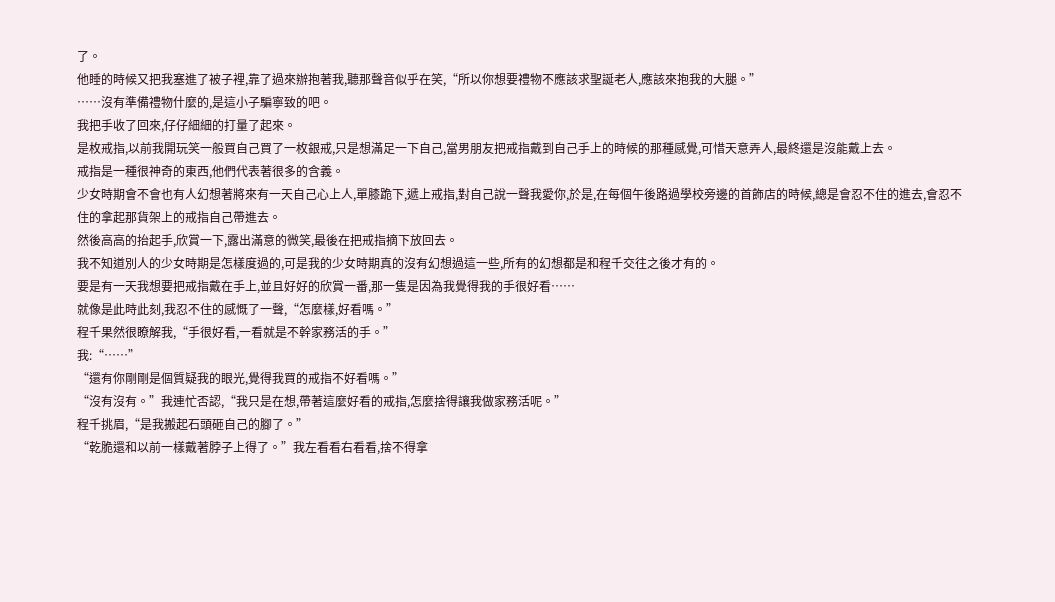了。
他睡的時候又把我塞進了被子裡,靠了過來辦抱著我,聽那聲音似乎在笑,“所以你想要禮物不應該求聖誕老人,應該來抱我的大腿。”
……沒有準備禮物什麼的,是這小子騙寧致的吧。
我把手收了回來,仔仔細細的打量了起來。
是枚戒指,以前我開玩笑一般買自己買了一枚銀戒,只是想滿足一下自己,當男朋友把戒指戴到自己手上的時候的那種感覺,可惜天意弄人,最終還是沒能戴上去。
戒指是一種很神奇的東西,他們代表著很多的含義。
少女時期會不會也有人幻想著將來有一天自己心上人,單膝跪下,遞上戒指,對自己說一聲我愛你,於是,在每個午後路過學校旁邊的首飾店的時候,總是會忍不住的進去,會忍不住的拿起那貨架上的戒指自己帶進去。
然後高高的抬起手,欣賞一下,露出滿意的微笑,最後在把戒指摘下放回去。
我不知道別人的少女時期是怎樣度過的,可是我的少女時期真的沒有幻想過這一些,所有的幻想都是和程千交往之後才有的。
要是有一天我想要把戒指戴在手上,並且好好的欣賞一番,那一隻是因為我覺得我的手很好看……
就像是此時此刻,我忍不住的感慨了一聲,“怎麼樣,好看嗎。”
程千果然很瞭解我,“手很好看,一看就是不幹家務活的手。”
我:“……”
“還有你剛剛是個質疑我的眼光,覺得我買的戒指不好看嗎。”
“沒有沒有。”我連忙否認,“我只是在想,帶著這麼好看的戒指,怎麼捨得讓我做家務活呢。”
程千挑眉,“是我搬起石頭砸自己的腳了。”
“乾脆還和以前一樣戴著脖子上得了。”我左看看右看看,捨不得拿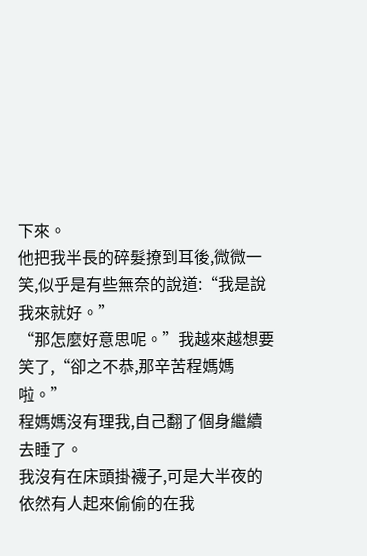下來。
他把我半長的碎髮撩到耳後,微微一笑,似乎是有些無奈的說道:“我是說我來就好。”
“那怎麼好意思呢。”我越來越想要笑了,“卻之不恭,那辛苦程媽媽啦。”
程媽媽沒有理我,自己翻了個身繼續去睡了。
我沒有在床頭掛襪子,可是大半夜的依然有人起來偷偷的在我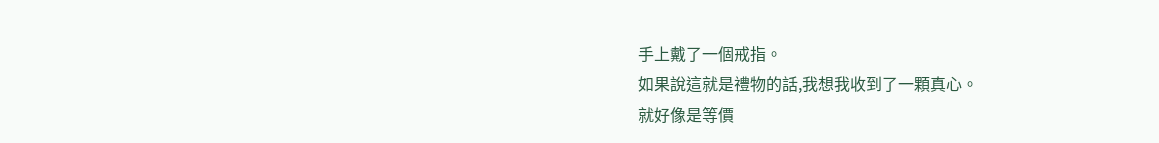手上戴了一個戒指。
如果說這就是禮物的話,我想我收到了一顆真心。
就好像是等價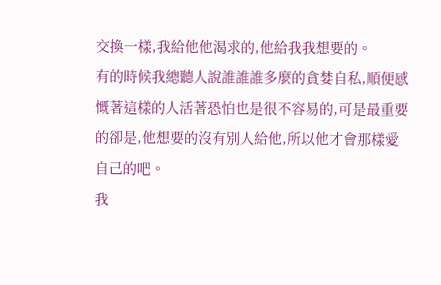交換一樣,我給他他渴求的,他給我我想要的。
有的時候我總聽人說誰誰誰多麼的貪婪自私,順便感慨著這樣的人活著恐怕也是很不容易的,可是最重要的卻是,他想要的沒有別人給他,所以他才會那樣愛自己的吧。
我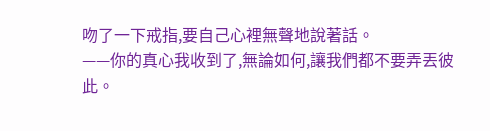吻了一下戒指,要自己心裡無聲地說著話。
——你的真心我收到了,無論如何,讓我們都不要弄丟彼此。